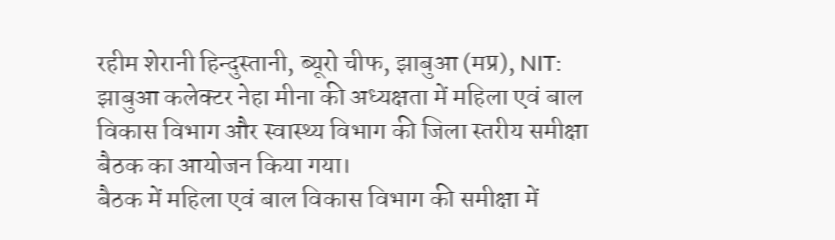रहीम शेरानी हिन्दुस्तानी, ब्यूरो चीफ, झाबुआ (मप्र), NIT:
झाबुआ कलेक्टर नेहा मीना की अध्यक्षता में महिला एवं बाल विकास विभाग और स्वास्थ्य विभाग की जिला स्तरीय समीक्षा बैठक का आयोजन किया गया।
बैठक में महिला एवं बाल विकास विभाग की समीक्षा में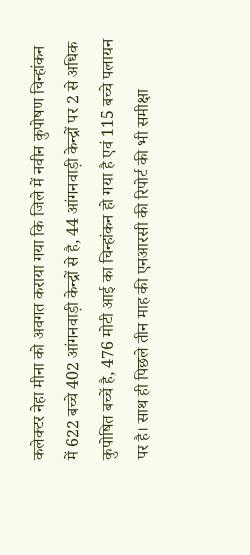कलेक्टर नेहा मीना को अवगत कराया गया कि जिले में नवीन कुपोषण चिन्हांकन में 622 बच्चे 402 आंगनवाड़ी केन्द्रों से है, 44 आंगनवाड़ी केन्द्रों पर 2 से अधिक कुपोषित बच्चें है, 476 मोटी आई का चिन्हांकन हो गया है एवं 115 बच्चे पलायन पर है। साथ ही पिछले तीन माह की एनआरसी की रिपोर्ट की भी समीक्षा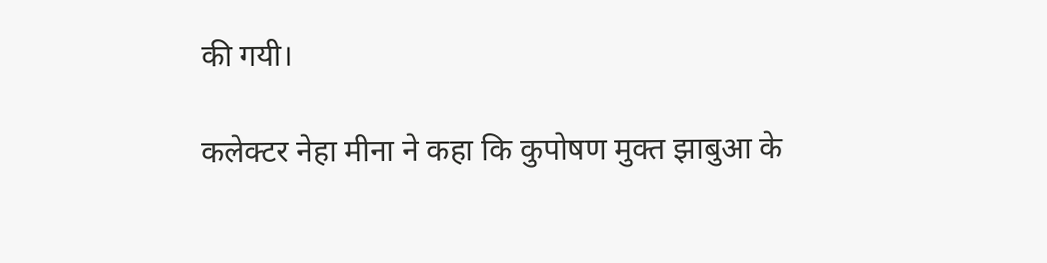की गयी।

कलेक्टर नेहा मीना ने कहा कि कुपोषण मुक्त झाबुआ के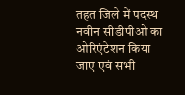तहत जिले में पदस्थ नवीन सीडीपीओ का ओरिएंटेशन किया जाए एवं सभी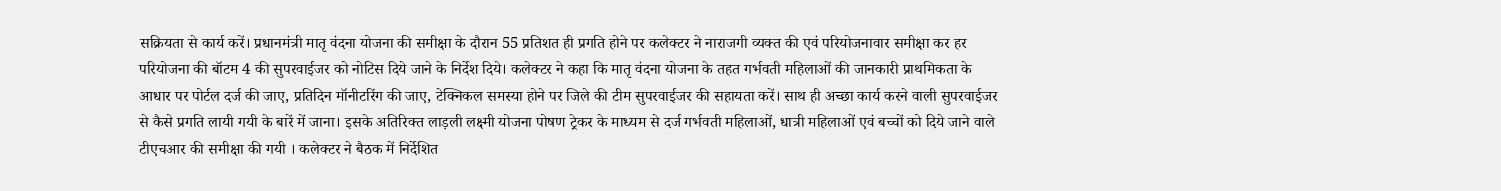सक्रियता से कार्य करें। प्रधानमंत्री मातृ वंदना योजना की समीक्षा के दौरान 55 प्रतिशत ही प्रगति होने पर कलेक्टर ने नाराजगी व्यक्त की एवं परियोजनावार समीक्षा कर हर परियोजना की बॉटम 4 की सुपरवाईजर को नोटिस दिये जाने के निर्देश दिये। कलेक्टर ने कहा कि मातृ वंदना योजना के तहत गर्भवती महिलाओं की जानकारी प्राथमिकता के आधार पर पोर्टल दर्ज की जाए, प्रतिदिन मॉनीटरिंग की जाए, टेक्निकल समस्या होने पर जिले की टीम सुपरवाईजर की सहायता करें। साथ ही अच्छा कार्य करने वाली सुपरवाईजर से कैसे प्रगति लायी गयी के बारें में जाना। इसके अतिरिक्त लाड़ली लक्ष्मी योजना पोषण ट्रेकर के माध्यम से दर्ज गर्भवती महिलाओं, धात्री महिलाओं एवं बच्चों को दिये जाने वाले टीएचआर की समीक्षा की गयी । कलेक्टर ने बैठक में निर्देशित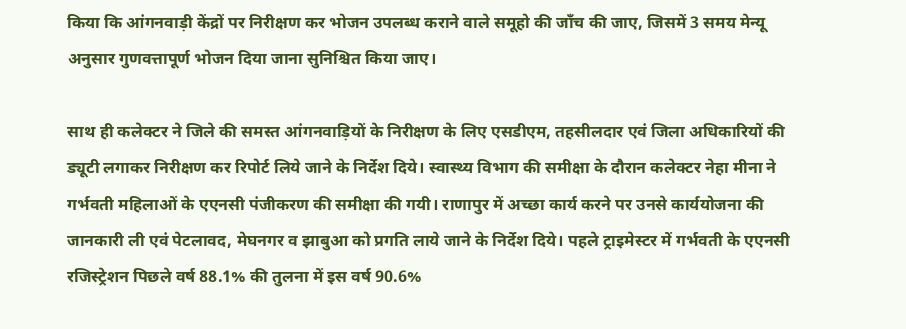किया कि आंगनवाड़ी केंद्रों पर निरीक्षण कर भोजन उपलब्ध कराने वाले समूहो की जाँच की जाए, जिसमें 3 समय मेन्यू अनुसार गुणवत्तापूर्ण भोजन दिया जाना सुनिश्चित किया जाए।

साथ ही कलेक्टर ने जिले की समस्त आंगनवाड़ियों के निरीक्षण के लिए एसडीएम, तहसीलदार एवं जिला अधिकारियों की ड्यूटी लगाकर निरीक्षण कर रिपोर्ट लिये जाने के निर्देश दिये। स्वास्थ्य विभाग की समीक्षा के दौरान कलेक्टर नेहा मीना ने गर्भवती महिलाओं के एएनसी पंजीकरण की समीक्षा की गयी। राणापुर में अच्छा कार्य करने पर उनसे कार्ययोजना की जानकारी ली एवं पेटलावद, मेघनगर व झाबुआ को प्रगति लाये जाने के निर्देश दिये। पहले ट्राइमेस्टर में गर्भवती के एएनसी रजिस्ट्रेशन पिछले वर्ष 88.1% की तुलना में इस वर्ष 90.6%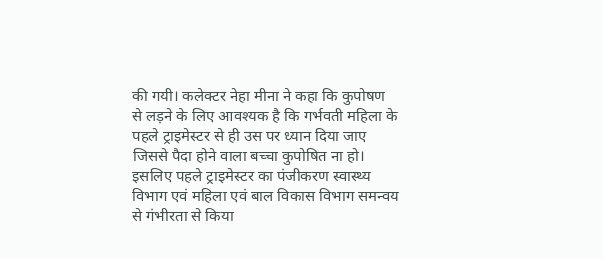की गयी। कलेक्टर नेहा मीना ने कहा कि कुपोषण से लड़ने के लिए आवश्यक है कि गर्भवती महिला के पहले ट्राइमेस्टर से ही उस पर ध्यान दिया जाए जिससे पैदा होने वाला बच्चा कुपोषित ना हो। इसलिए पहले ट्राइमेस्टर का पंजीकरण स्वास्थ्य विभाग एवं महिला एवं बाल विकास विभाग समन्वय से गंभीरता से किया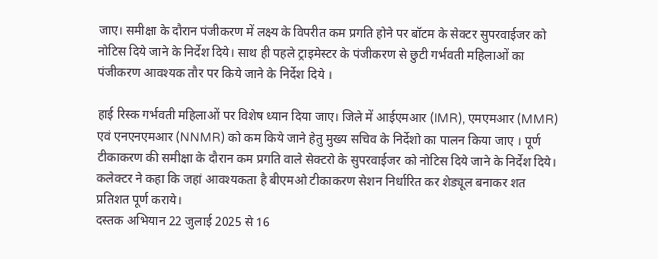जाए। समीक्षा के दौरान पंजीकरण में लक्ष्य के विपरीत कम प्रगति होने पर बॉटम के सेक्टर सुपरवाईजर को नोटिस दिये जाने के निर्देश दिये। साथ ही पहले ट्राइमेस्टर के पंजीकरण से छुटी गर्भवती महिलाओं का पंजीकरण आवश्यक तौर पर किये जाने के निर्देश दिये ।

हाई रिस्क गर्भवती महिलाओं पर विशेष ध्यान दिया जाए। जिले में आईएमआर (IMR), एमएमआर (MMR) एवं एनएनएमआर (NNMR) को कम किये जाने हेतु मुख्य सचिव के निर्देशो का पालन किया जाए । पूर्ण टीकाकरण की समीक्षा के दौरान कम प्रगति वाले सेक्टरो के सुपरवाईजर को नोटिस दिये जाने के निर्देश दिये। कलेक्टर ने कहा कि जहां आवश्यकता है बीएमओ टीकाकरण सेशन निर्धारित कर शेड्यूल बनाकर शत प्रतिशत पूर्ण कराये।
दस्तक अभियान 22 जुलाई 2025 से 16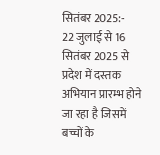सितंबर 2025:-
22 जुलाई से 16 सितंबर 2025 से प्रदेश में दस्तक अभियान प्रारम्भ होने जा रहा है जिसमें बच्चों के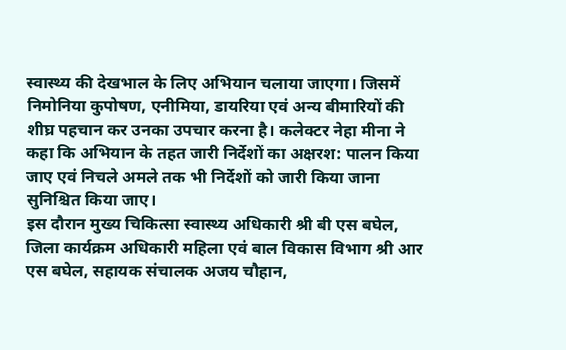स्वास्थ्य की देखभाल के लिए अभियान चलाया जाएगा। जिसमें निमोनिया कुपोषण, एनीमिया, डायरिया एवं अन्य बीमारियों की शीघ्र पहचान कर उनका उपचार करना है। कलेक्टर नेहा मीना ने कहा कि अभियान के तहत जारी निर्देशों का अक्षरश: पालन किया जाए एवं निचले अमले तक भी निर्देशों को जारी किया जाना सुनिश्चित किया जाए।
इस दौरान मुख्य चिकित्सा स्वास्थ्य अधिकारी श्री बी एस बघेल, जिला कार्यक्रम अधिकारी महिला एवं बाल विकास विभाग श्री आर एस बघेल, सहायक संचालक अजय चौहान,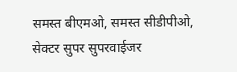समस्त बीएमओ, समस्त सीडीपीओ, सेक्टर सुपर सुपरवाईजर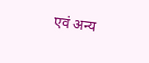एवं अन्य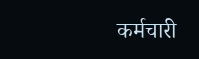कर्मचारी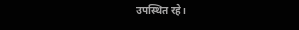उपस्थित रहे।